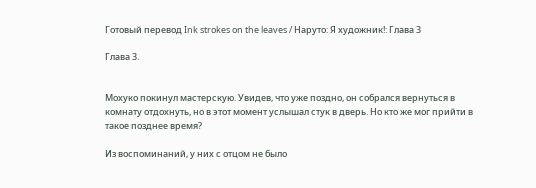Готовый перевод Ink strokes on the leaves / Наруто: Я художник!: Глава 3

Глава 3.


Мохуко покинул мастерскую. Увидев, что уже поздно, он собрался вернуться в комнату отдохнуть, но в этот момент услышал стук в дверь. Но кто же мог прийти в такое позднее время?

Из воспоминаний, у них с отцом не было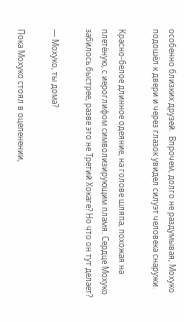особенно близких друзей.  Впрочем, долго не раздумывая, Мохуко подошёл к двери и через глазок увидел силуэт человека снаружи.

Красно-белое длинное одеяние, на голове шляпа, похожая на плетёную, с иероглифом символизирующим пламя. Сердце Мохуко забилось быстрее, разве это не Третий Хокаге? Но что он тут делает?

— Мохуко, ты дома?

Пока Мохуко стоял в оцепенении,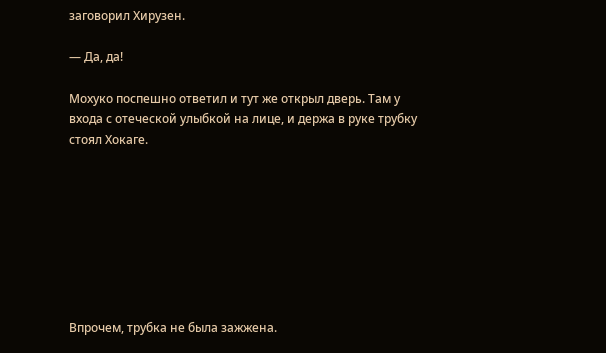заговорил Хирузен.

— Да, да!

Мохуко поспешно ответил и тут же открыл дверь. Там у входа с отеческой улыбкой на лице, и держа в руке трубку стоял Хокаге.








Впрочем, трубка не была зажжена.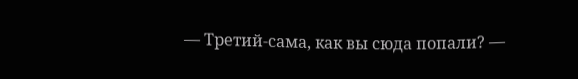— Третий-сама, как вы сюда попали? —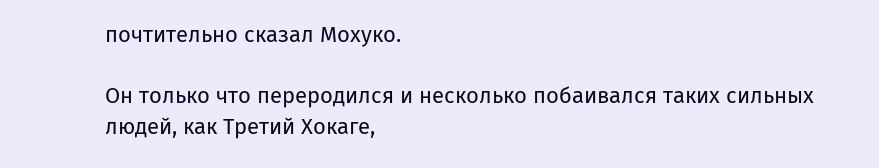почтительно сказал Мохуко.

Он только что переродился и несколько побаивался таких сильных людей, как Третий Хокаге,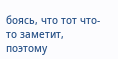боясь, что тот что-то заметит, поэтому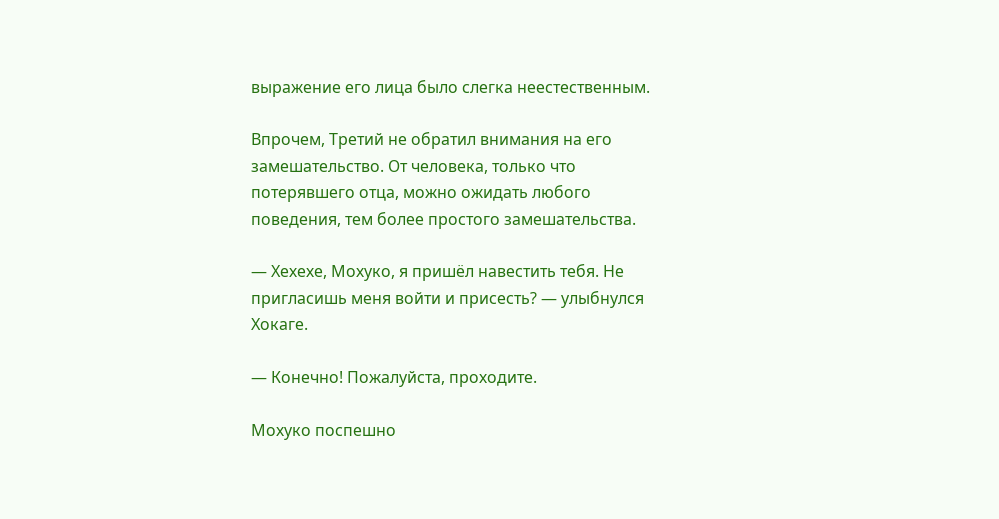выражение его лица было слегка неестественным.

Впрочем, Третий не обратил внимания на его замешательство. От человека, только что потерявшего отца, можно ожидать любого поведения, тем более простого замешательства.

— Хехехе, Мохуко, я пришёл навестить тебя. Не пригласишь меня войти и присесть? — улыбнулся Хокаге.

— Конечно! Пожалуйста, проходите.

Мохуко поспешно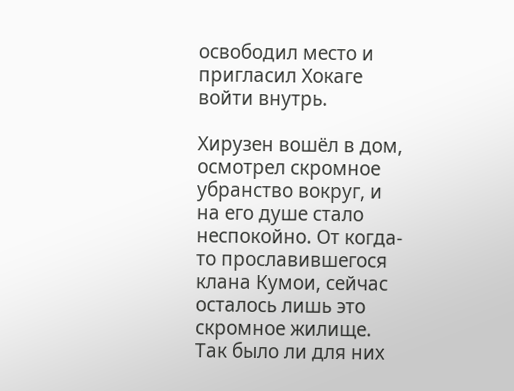освободил место и пригласил Хокаге войти внутрь.

Хирузен вошёл в дом, осмотрел скромное убранство вокруг, и на его душе стало неспокойно. От когда-то прославившегося клана Кумои, сейчас осталось лишь это скромное жилище. Так было ли для них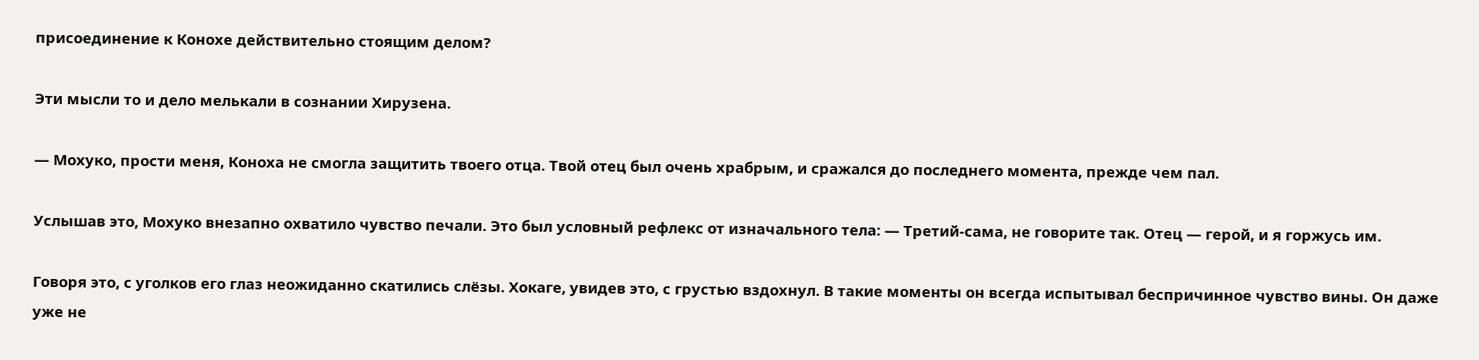присоединение к Конохе действительно стоящим делом?

Эти мысли то и дело мелькали в сознании Хирузена.

— Мохуко, прости меня, Коноха не смогла защитить твоего отца. Твой отец был очень храбрым, и сражался до последнего момента, прежде чем пал.

Услышав это, Мохуко внезапно охватило чувство печали. Это был условный рефлекс от изначального тела: — Третий-сама, не говорите так. Отец — герой, и я горжусь им.

Говоря это, с уголков его глаз неожиданно скатились слёзы. Хокаге, увидев это, с грустью вздохнул. В такие моменты он всегда испытывал беспричинное чувство вины. Он даже уже не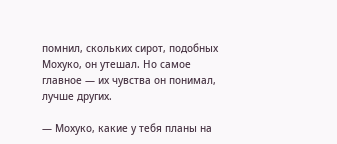помнил, скольких сирот, подобных Мохуко, он утешал. Но самое главное — их чувства он понимал, лучше других.

— Мохуко, какие у тебя планы на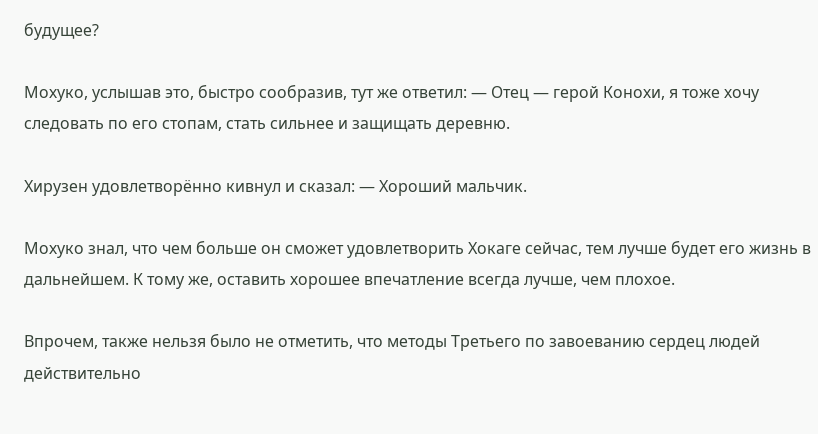будущее?

Мохуко, услышав это, быстро сообразив, тут же ответил: — Отец — герой Конохи, я тоже хочу следовать по его стопам, стать сильнее и защищать деревню.

Хирузен удовлетворённо кивнул и сказал: — Хороший мальчик.

Мохуко знал, что чем больше он сможет удовлетворить Хокаге сейчас, тем лучше будет его жизнь в дальнейшем. К тому же, оставить хорошее впечатление всегда лучше, чем плохое.

Впрочем, также нельзя было не отметить, что методы Третьего по завоеванию сердец людей действительно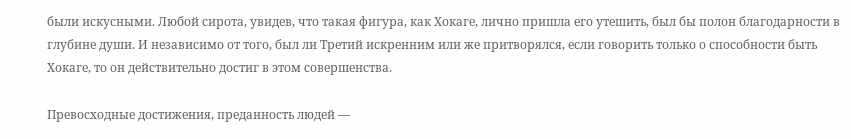были искусными. Любой сирота, увидев, что такая фигура, как Хокаге, лично пришла его утешить, был бы полон благодарности в глубине души. И независимо от того, был ли Третий искренним или же притворялся, если говорить только о способности быть Хокаге, то он действительно достиг в этом совершенства.

Превосходные достижения, преданность людей —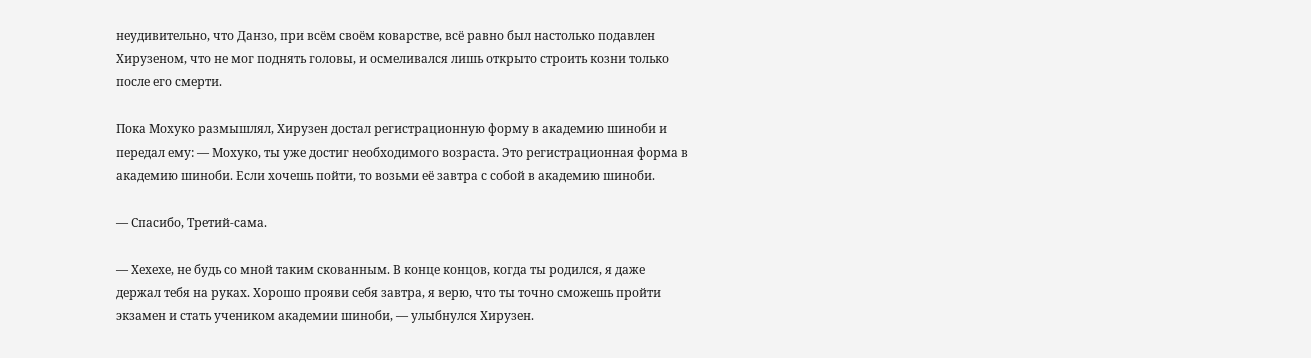неудивительно, что Данзо, при всём своём коварстве, всё равно был настолько подавлен Хирузеном, что не мог поднять головы, и осмеливался лишь открыто строить козни только после его смерти.

Пока Мохуко размышлял, Хирузен достал регистрационную форму в академию шиноби и передал ему: — Мохуко, ты уже достиг необходимого возраста. Это регистрационная форма в академию шиноби. Если хочешь пойти, то возьми её завтра с собой в академию шиноби.

— Спасибо, Третий-сама.

— Хехехе, не будь со мной таким скованным. В конце концов, когда ты родился, я даже держал тебя на руках. Хорошо прояви себя завтра, я верю, что ты точно сможешь пройти экзамен и стать учеником академии шиноби, — улыбнулся Хирузен.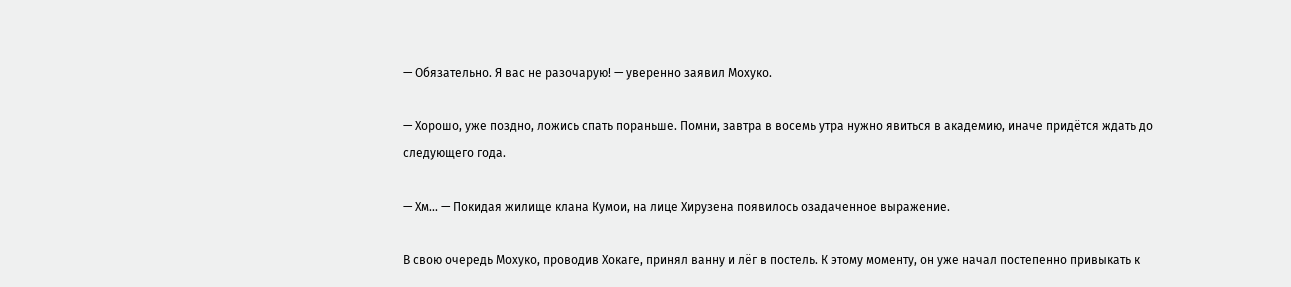— Обязательно. Я вас не разочарую! — уверенно заявил Мохуко.

— Хорошо, уже поздно, ложись спать пораньше. Помни, завтра в восемь утра нужно явиться в академию, иначе придётся ждать до следующего года.

— Хм... — Покидая жилище клана Кумои, на лице Хирузена появилось озадаченное выражение.

В свою очередь Мохуко, проводив Хокаге, принял ванну и лёг в постель. К этому моменту, он уже начал постепенно привыкать к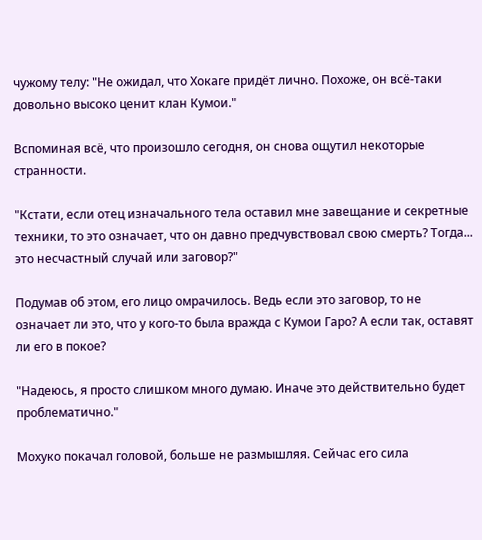чужому телу: "Не ожидал, что Хокаге придёт лично. Похоже, он всё-таки довольно высоко ценит клан Кумои."

Вспоминая всё, что произошло сегодня, он снова ощутил некоторые странности.

"Кстати, если отец изначального тела оставил мне завещание и секретные техники, то это означает, что он давно предчувствовал свою смерть? Тогда... это несчастный случай или заговор?"

Подумав об этом, его лицо омрачилось. Ведь если это заговор, то не означает ли это, что у кого-то была вражда с Кумои Гаро? А если так, оставят ли его в покое?

"Надеюсь, я просто слишком много думаю. Иначе это действительно будет проблематично."

Мохуко покачал головой, больше не размышляя. Сейчас его сила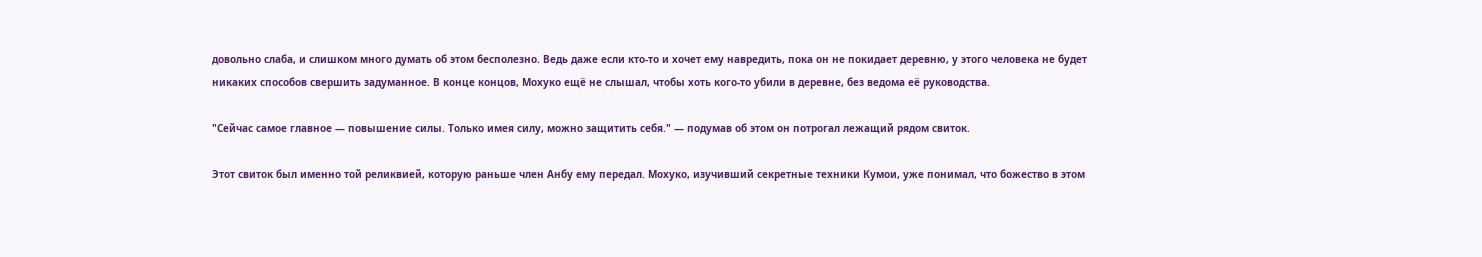довольно слаба, и слишком много думать об этом бесполезно. Ведь даже если кто-то и хочет ему навредить, пока он не покидает деревню, у этого человека не будет никаких способов свершить задуманное. В конце концов, Мохуко ещё не слышал, чтобы хоть кого-то убили в деревне, без ведома её руководства.

"Сейчас самое главное — повышение силы. Только имея силу, можно защитить себя." — подумав об этом он потрогал лежащий рядом свиток.

Этот свиток был именно той реликвией, которую раньше член Анбу ему передал. Мохуко, изучивший секретные техники Кумои, уже понимал, что божество в этом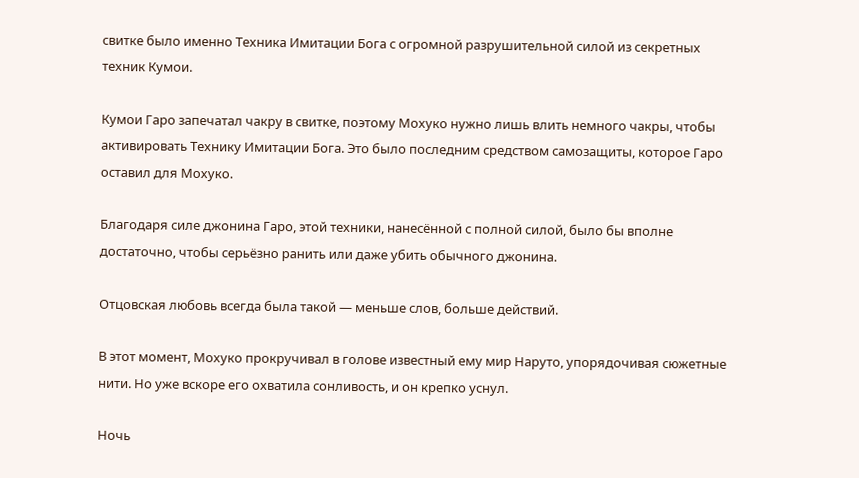свитке было именно Техника Имитации Бога с огромной разрушительной силой из секретных техник Кумои.

Кумои Гаро запечатал чакру в свитке, поэтому Мохуко нужно лишь влить немного чакры, чтобы активировать Технику Имитации Бога. Это было последним средством самозащиты, которое Гаро оставил для Мохуко.

Благодаря силе джонина Гаро, этой техники, нанесённой с полной силой, было бы вполне достаточно, чтобы серьёзно ранить или даже убить обычного джонина.

Отцовская любовь всегда была такой — меньше слов, больше действий.

В этот момент, Мохуко прокручивал в голове известный ему мир Наруто, упорядочивая сюжетные нити. Но уже вскоре его охватила сонливость, и он крепко уснул.

Ночь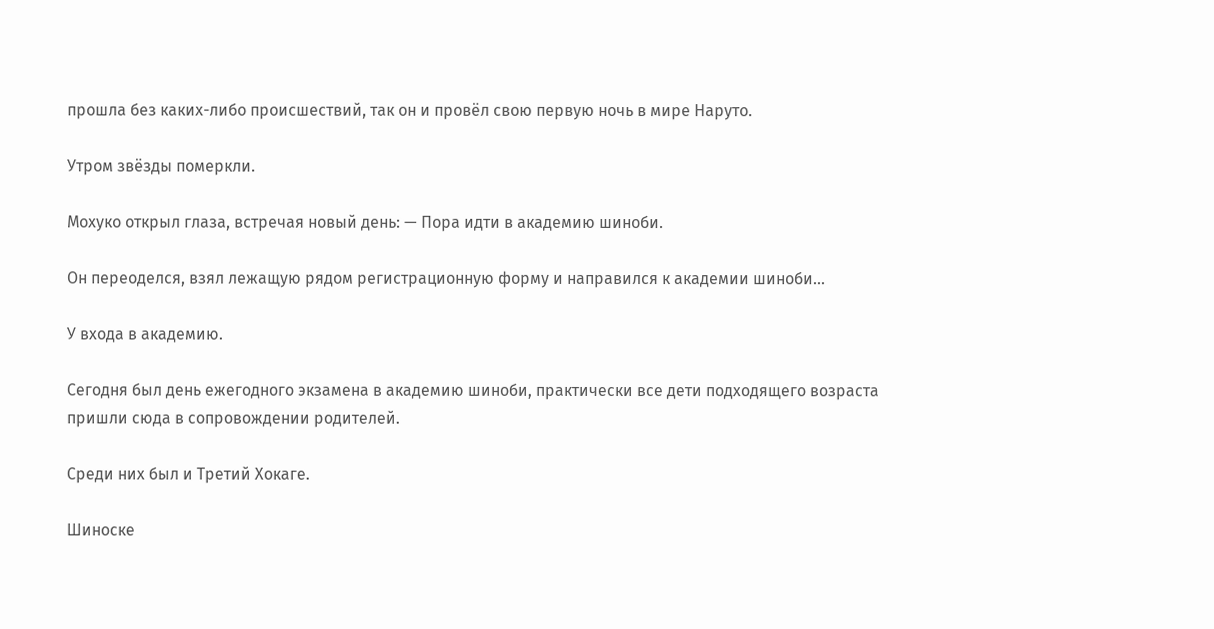прошла без каких-либо происшествий, так он и провёл свою первую ночь в мире Наруто.

Утром звёзды померкли.

Мохуко открыл глаза, встречая новый день: — Пора идти в академию шиноби.

Он переоделся, взял лежащую рядом регистрационную форму и направился к академии шиноби...

У входа в академию.

Сегодня был день ежегодного экзамена в академию шиноби, практически все дети подходящего возраста пришли сюда в сопровождении родителей.

Среди них был и Третий Хокаге.

Шиноске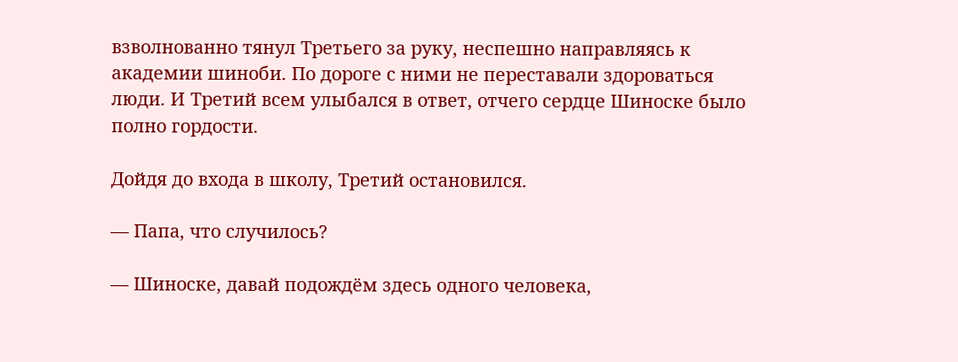взволнованно тянул Третьего за руку, неспешно направляясь к академии шиноби. По дороге с ними не переставали здороваться люди. И Третий всем улыбался в ответ, отчего сердце Шиноске было полно гордости.

Дойдя до входа в школу, Третий остановился.

— Папа, что случилось?

— Шиноске, давай подождём здесь одного человека,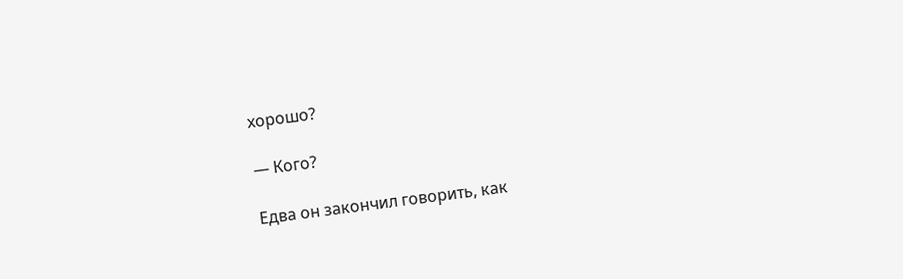хорошо?

— Кого?

Едва он закончил говорить, как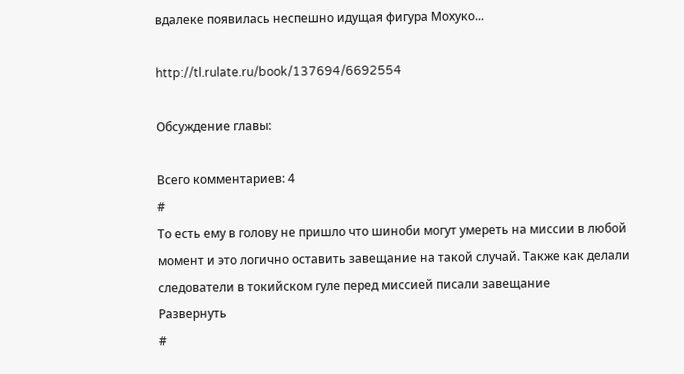вдалеке появилась неспешно идущая фигура Мохуко...

http://tl.rulate.ru/book/137694/6692554

Обсуждение главы:

Всего комментариев: 4
#
То есть ему в голову не пришло что шиноби могут умереть на миссии в любой момент и это логично оставить завещание на такой случай. Также как делали следователи в токийском гуле перед миссией писали завещание
Развернуть
#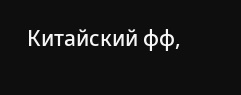Китайский фф,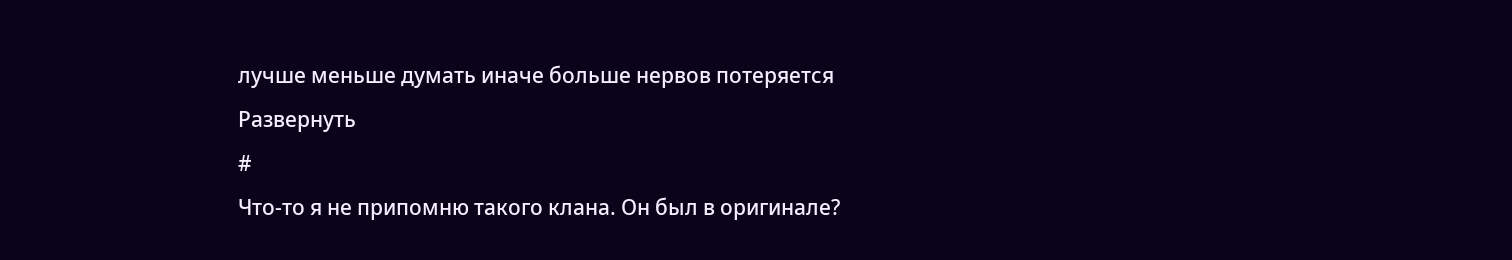лучше меньше думать иначе больше нервов потеряется
Развернуть
#
Что-то я не припомню такого клана. Он был в оригинале?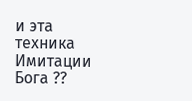и эта техника Имитации Бога ??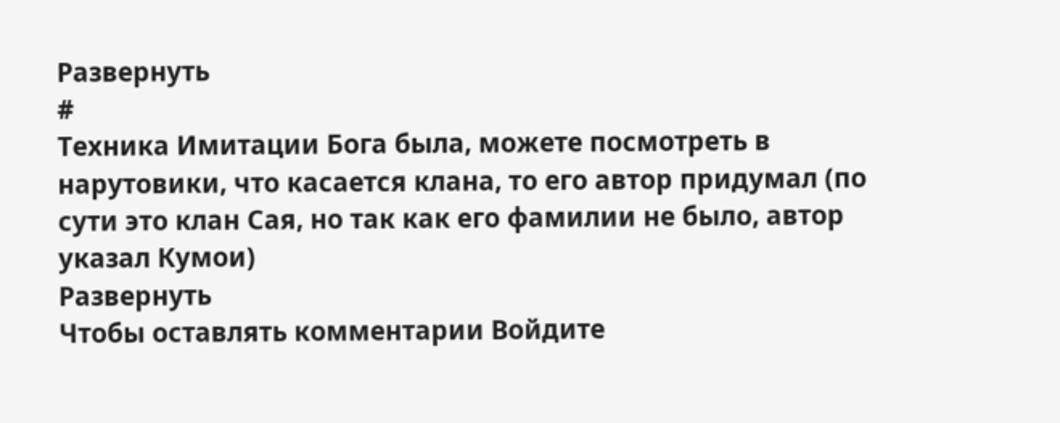Развернуть
#
Техника Имитации Бога была, можете посмотреть в нарутовики, что касается клана, то его автор придумал (по сути это клан Сая, но так как его фамилии не было, автор указал Кумои)
Развернуть
Чтобы оставлять комментарии Войдите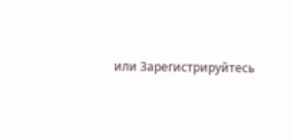или Зарегистрируйтесь